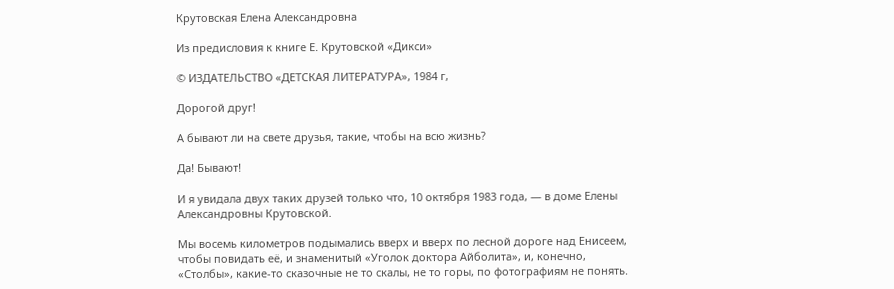Крутовская Елена Александровна

Из предисловия к книге Е. Крутовской «Дикси»

© ИЗДАТЕЛЬСТВО «ДЕТСКАЯ ЛИТЕРАТУРА», 1984 г,

Дорогой друг!

А бывают ли на свете друзья, такие, чтобы на всю жизнь?

Да! Бывают!

И я увидала двух таких друзей только что, 10 октября 1983 года, — в доме Елены Александровны Крутовской.

Мы восемь километров подымались вверх и вверх по лесной дороге над Енисеем, чтобы повидать её, и знаменитый «Уголок доктора Айболита», и, конечно, «Столбы», какие-то сказочные не то скалы, не то горы, по фотографиям не понять.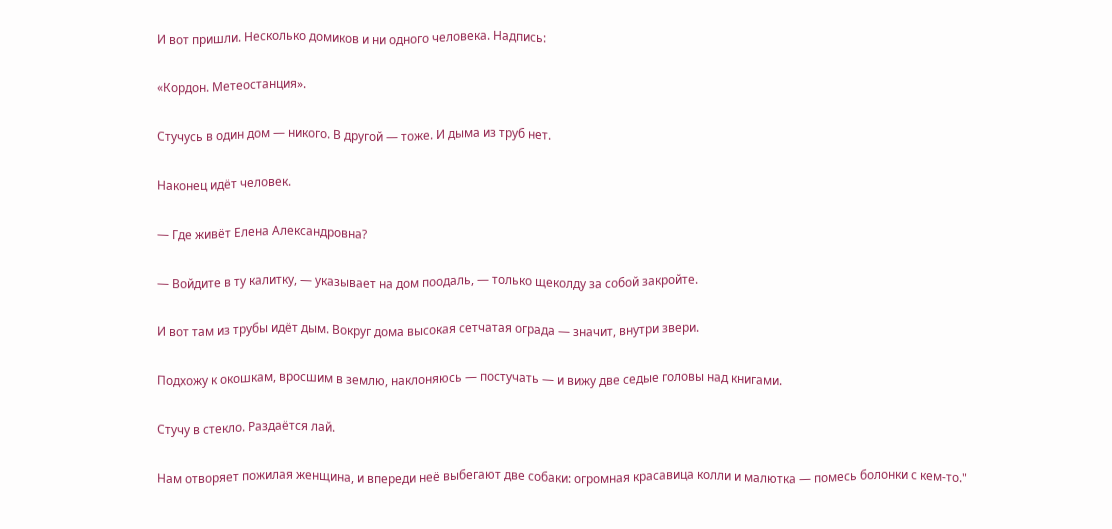И вот пришли. Несколько домиков и ни одного человека. Надпись:

«Кордон. Метеостанция».

Стучусь в один дом — никого. В другой — тоже. И дыма из труб нет.

Наконец идёт человек.

— Где живёт Елена Александровна?

— Войдите в ту калитку, — указывает на дом поодаль, — только щеколду за собой закройте.

И вот там из трубы идёт дым. Вокруг дома высокая сетчатая ограда — значит, внутри звери.

Подхожу к окошкам, вросшим в землю, наклоняюсь — постучать — и вижу две седые головы над книгами.

Стучу в стекло. Раздаётся лай.

Нам отворяет пожилая женщина, и впереди неё выбегают две собаки: огромная красавица колли и малютка — помесь болонки с кем-то."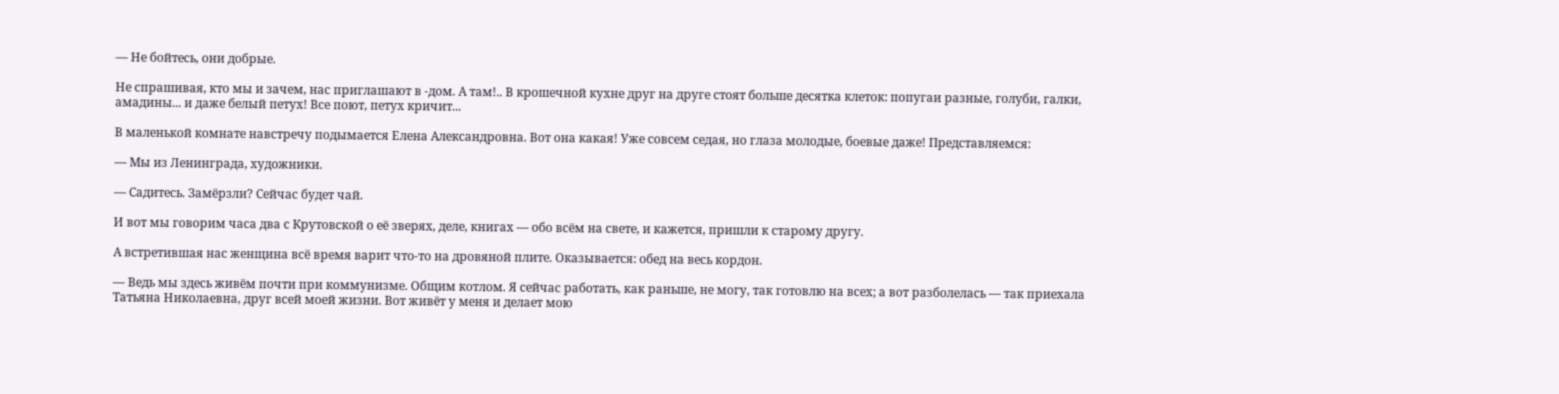— Не бойтесь, они добрые.

Не спрашивая, кто мы и зачем, нас приглашают в -дом. А там!.. В крошечной кухне друг на друге стоят больше десятка клеток: попугаи разные, голуби, галки, амадины... и даже белый петух! Все поют, петух кричит...

В маленькой комнате навстречу подымается Елена Александровна. Вот она какая! Уже совсем седая, но глаза молодые, боевые даже! Представляемся:

— Мы из Ленинграда, художники.

— Садитесь. Замёрзли? Сейчас будет чай.

И вот мы говорим часа два с Крутовской о её зверях, деле, книгах — обо всём на свете, и кажется, пришли к старому другу.

А встретившая нас женщина всё время варит что-то на дровяной плите. Оказывается: обед на весь кордон.

— Ведь мы здесь живём почти при коммунизме. Общим котлом. Я сейчас работать, как раньше, не могу, так готовлю на всех; а вот разболелась — так приехала Татьяна Николаевна, друг всей моей жизни. Вот живёт у меня и делает мою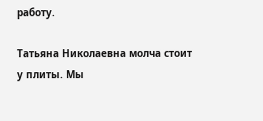работу.

Татьяна Николаевна молча стоит у плиты. Мы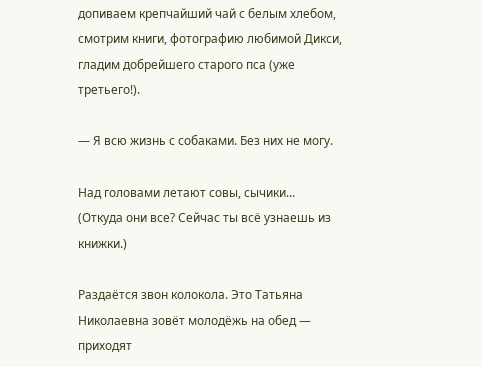допиваем крепчайший чай с белым хлебом, смотрим книги, фотографию любимой Дикси, гладим добрейшего старого пса (уже третьего!).

— Я всю жизнь с собаками. Без них не могу.

Над головами летают совы, сычики... (Откуда они все? Сейчас ты всё узнаешь из книжки.)

Раздаётся звон колокола. Это Татьяна Николаевна зовёт молодёжь на обед — приходят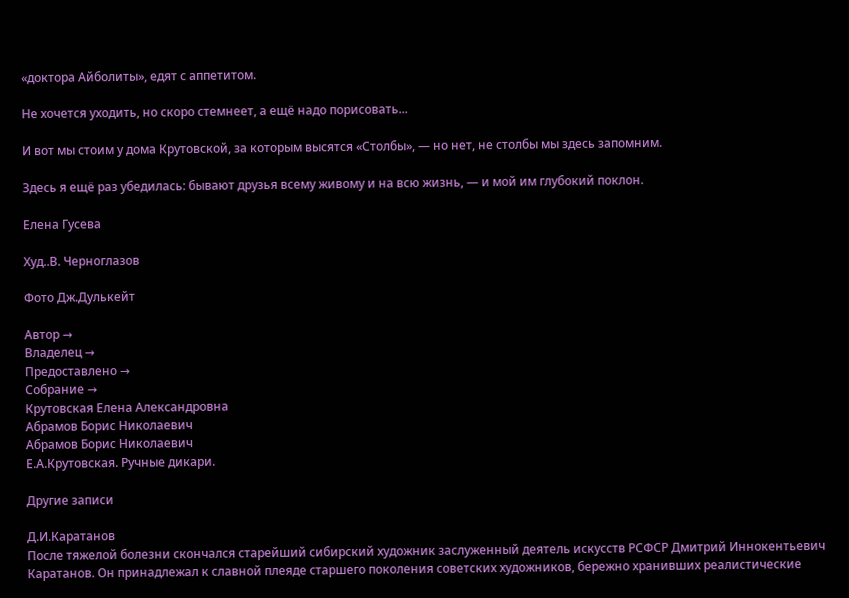«доктора Айболиты», едят с аппетитом.

Не хочется уходить, но скоро стемнеет, а ещё надо порисовать...

И вот мы стоим у дома Крутовской, за которым высятся «Столбы», — но нет, не столбы мы здесь запомним.

Здесь я ещё раз убедилась: бывают друзья всему живому и на всю жизнь, — и мой им глубокий поклон.

Елена Гусева

Худ..В. Черноглазов

Фото Дж.Дулькейт

Автор →
Владелец →
Предоставлено →
Собрание →
Крутовская Елена Александровна
Абрамов Борис Николаевич
Абрамов Борис Николаевич
Е.А.Крутовская. Ручные дикари.

Другие записи

Д.И.Каратанов
После тяжелой болезни скончался старейший сибирский художник заслуженный деятель искусств РСФСР Дмитрий Иннокентьевич Каратанов. Он принадлежал к славной плеяде старшего поколения советских художников, бережно хранивших реалистические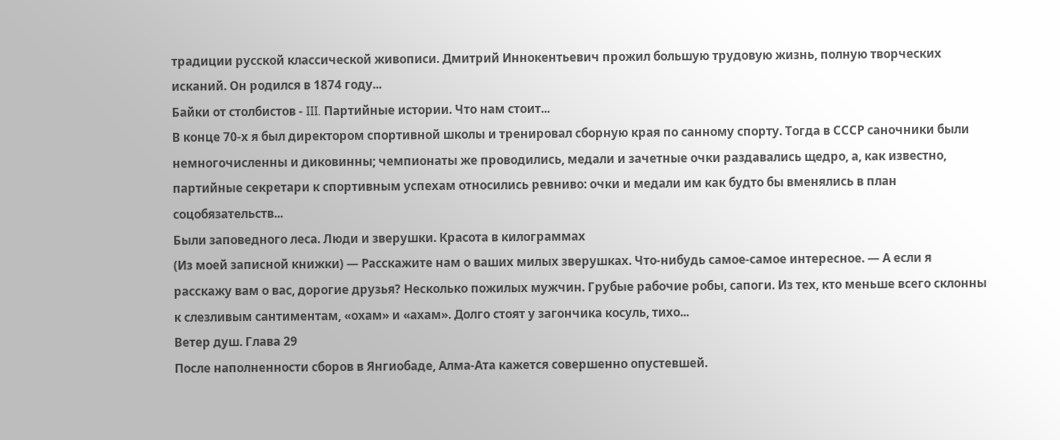традиции русской классической живописи. Дмитрий Иннокентьевич прожил большую трудовую жизнь, полную творческих исканий. Он родился в 1874 году...
Байки от столбистов - III. Партийные истории. Что нам стоит...
В конце 70-х я был директором спортивной школы и тренировал сборную края по санному спорту. Тогда в СССР саночники были немногочисленны и диковинны; чемпионаты же проводились, медали и зачетные очки раздавались щедро, а, как известно, партийные секретари к спортивным успехам относились ревниво: очки и медали им как будто бы вменялись в план соцобязательств...
Были заповедного леса. Люди и зверушки. Красота в килограммах
(Из моей записной книжки) — Расскажите нам о ваших милых зверушках. Что-нибудь самое-самое интересное. — А если я расскажу вам о вас, дорогие друзья? Несколько пожилых мужчин. Грубые рабочие робы, сапоги. Из тех, кто меньше всего склонны к слезливым сантиментам, «охам» и «ахам». Долго стоят у загончика косуль, тихо...
Ветер душ. Глава 29
После наполненности сборов в Янгиобаде, Алма-Ата кажется совершенно опустевшей.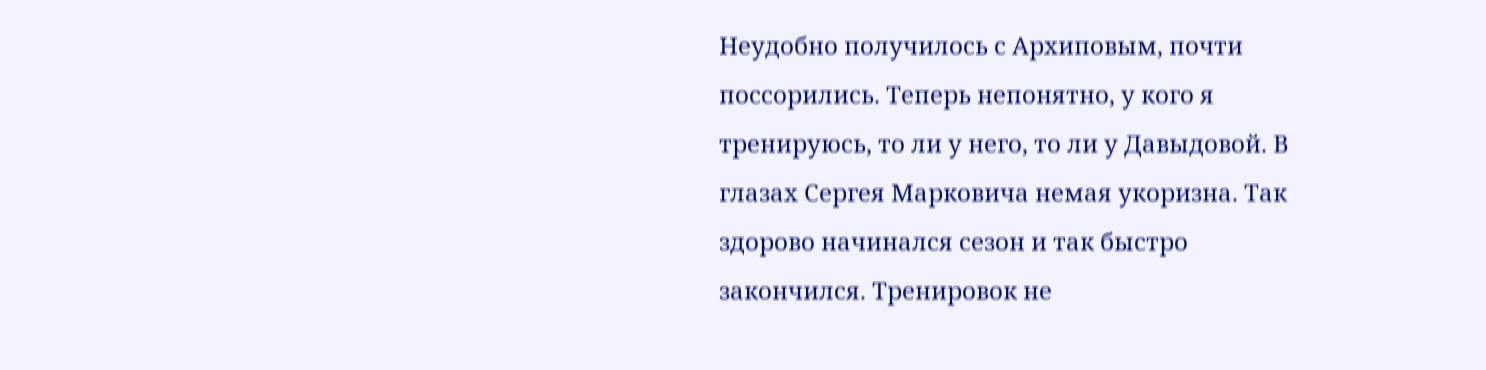Неудобно получилось с Архиповым, почти поссорились. Теперь непонятно, у кого я тренируюсь, то ли у него, то ли у Давыдовой. В глазах Сергея Марковича немая укоризна. Так здорово начинался сезон и так быстро закончился. Тренировок не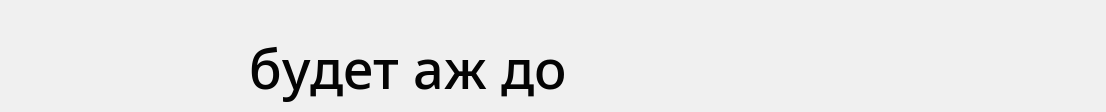будет аж до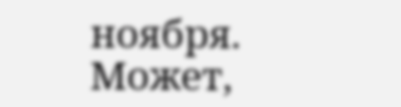ноября. Может,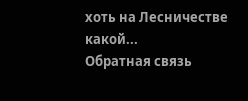хоть на Лесничестве какой...
Обратная связь